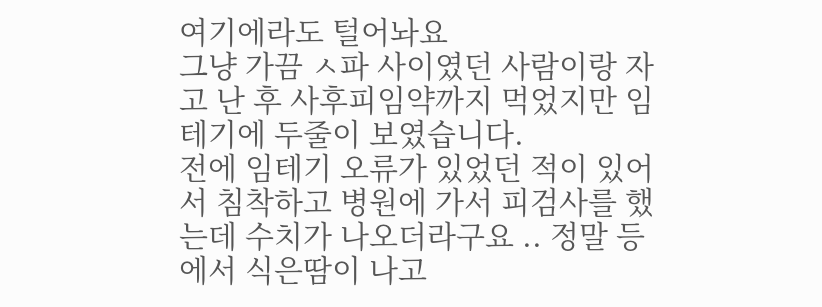여기에라도 털어놔요
그냥 가끔 ㅅ파 사이였던 사람이랑 자고 난 후 사후피임약까지 먹었지만 임테기에 두줄이 보였습니다.
전에 임테기 오류가 있었던 적이 있어서 침착하고 병원에 가서 피검사를 했는데 수치가 나오더라구요 .. 정말 등에서 식은땀이 나고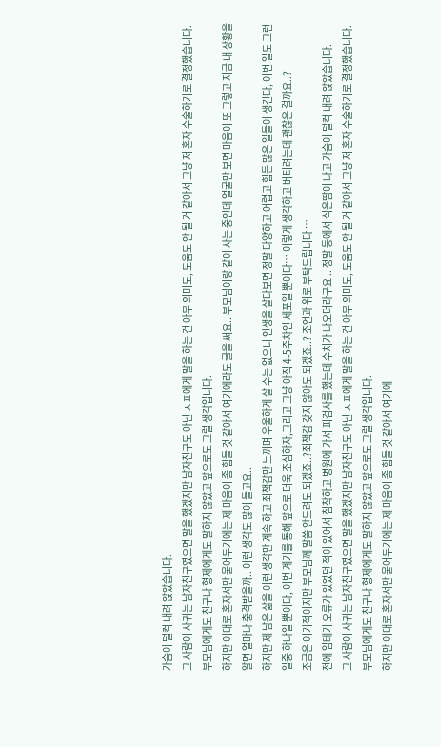가슴이 덜컥 내려 앉았습니다.
그 사람이 사귀는 남자친구였으면 말을 했겠지만 남자친구도 아닌 ㅅㅍ에게 말을 하는 건 아무 의미도, 도움도 안 될 거 같아서 그냥 저 혼자 수술하기로 결정했습니다. 부모님에게도 친구나 형제에게도 말하지 않았고 앞으로도 그럴 생각입니다.
하지만 이대로 혼자서만 묻어두기에는 제 마음이 좀 힘들 것 같아서 여기에라도 글을 써요.. 부모님이랑 같이 사는 중인데 얼굴만 보면 마음이 또 그렇고 지금 내 상황을 알면 얼마나 충격받을까.. 이런 생각도 많이 들고요..
하지만 제 남은 삶을 이런 생각만 계속 하고 죄책감만 느끼며 우울하게 살 수는 없으니 인생을 살다보면 정말 다양하고 어렵고 힘든 많은 일들이 생긴다, 이번 일도 그런 일중 하나일 뿐이다, 이번 계기를 통해 앞으로 더욱 조심하자,그리고 그냥 아직 4-5주차인 세포일 뿐이다… 이렇게 생각하고 버티려는데 괜찮은 걸까요..?
조금은 이기적이지만 부모님께 말씀 안드려도 되겠죠..?죄책감 갖지 않아도 되겠죠..? 조언과 위로 부탁드립니다 …
전에 임테기 오류가 있었던 적이 있어서 침착하고 병원에 가서 피검사를 했는데 수치가 나오더라구요 .. 정말 등에서 식은땀이 나고 가슴이 덜컥 내려 앉았습니다.
그 사람이 사귀는 남자친구였으면 말을 했겠지만 남자친구도 아닌 ㅅㅍ에게 말을 하는 건 아무 의미도, 도움도 안 될 거 같아서 그냥 저 혼자 수술하기로 결정했습니다. 부모님에게도 친구나 형제에게도 말하지 않았고 앞으로도 그럴 생각입니다.
하지만 이대로 혼자서만 묻어두기에는 제 마음이 좀 힘들 것 같아서 여기에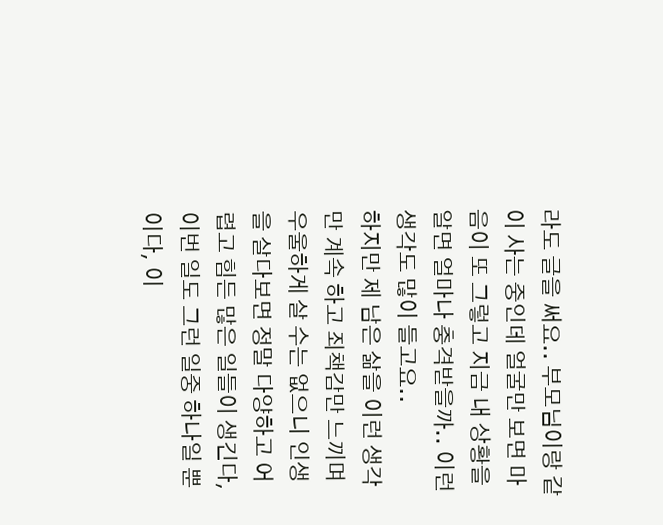라도 글을 써요.. 부모님이랑 같이 사는 중인데 얼굴만 보면 마음이 또 그렇고 지금 내 상황을 알면 얼마나 충격받을까.. 이런 생각도 많이 들고요..
하지만 제 남은 삶을 이런 생각만 계속 하고 죄책감만 느끼며 우울하게 살 수는 없으니 인생을 살다보면 정말 다양하고 어렵고 힘든 많은 일들이 생긴다, 이번 일도 그런 일중 하나일 뿐이다, 이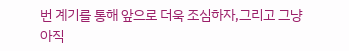번 계기를 통해 앞으로 더욱 조심하자,그리고 그냥 아직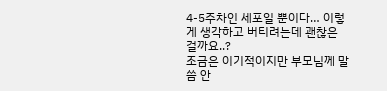4-5주차인 세포일 뿐이다… 이렇게 생각하고 버티려는데 괜찮은 걸까요..?
조금은 이기적이지만 부모님께 말씀 안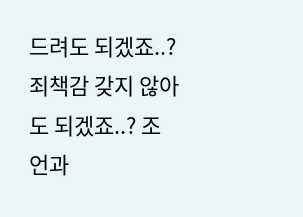드려도 되겠죠..?죄책감 갖지 않아도 되겠죠..? 조언과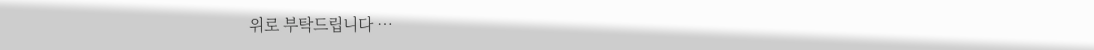위로 부탁드립니다 …